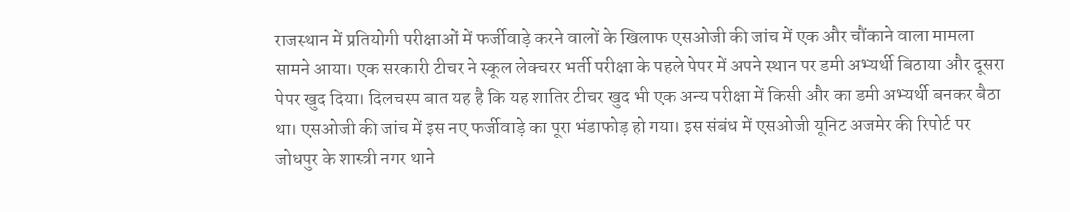राजस्थान में प्रतियोगी परीक्षाओं में फर्जीवाड़े करने वालों के खिलाफ एसओजी की जांच में एक और चौंकाने वाला मामला सामने आया। एक सरकारी टीचर ने स्कूल लेक्चरर भर्ती परीक्षा के पहले पेपर में अपने स्थान पर डमी अभ्यर्थी बिठाया और दूसरा पेपर खुद दिया। दिलचस्प बात यह है कि यह शातिर टीचर खुद भी एक अन्य परीक्षा में किसी और का डमी अभ्यर्थी बनकर बैठा था। एसओजी की जांच में इस नए फर्जीवाड़े का पूरा भंडाफोड़ हो गया। इस संबंध में एसओजी यूनिट अजमेर की रिपोर्ट पर जोधपुर के शास्त्री नगर थाने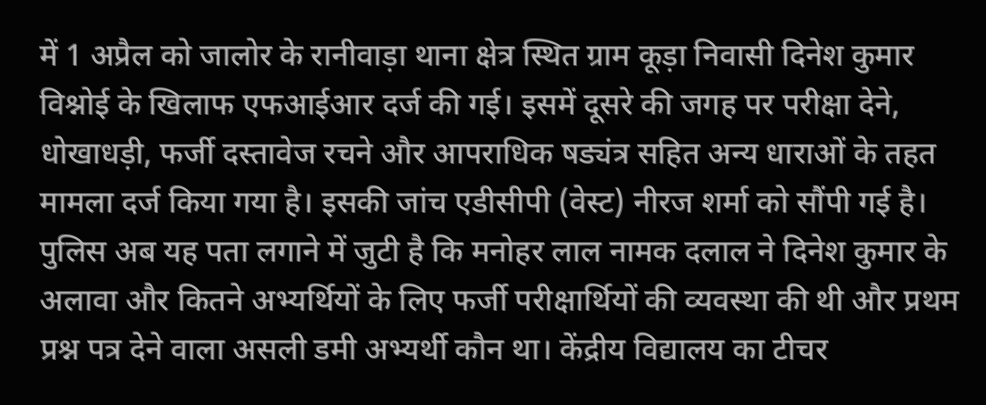में 1 अप्रैल को जालोर के रानीवाड़ा थाना क्षेत्र स्थित ग्राम कूड़ा निवासी दिनेश कुमार विश्नोई के खिलाफ एफआईआर दर्ज की गई। इसमें दूसरे की जगह पर परीक्षा देने, धोखाधड़ी, फर्जी दस्तावेज रचने और आपराधिक षड्यंत्र सहित अन्य धाराओं के तहत मामला दर्ज किया गया है। इसकी जांच एडीसीपी (वेस्ट) नीरज शर्मा को सौंपी गई है। पुलिस अब यह पता लगाने में जुटी है कि मनोहर लाल नामक दलाल ने दिनेश कुमार के अलावा और कितने अभ्यर्थियों के लिए फर्जी परीक्षार्थियों की व्यवस्था की थी और प्रथम प्रश्न पत्र देने वाला असली डमी अभ्यर्थी कौन था। केंद्रीय विद्यालय का टीचर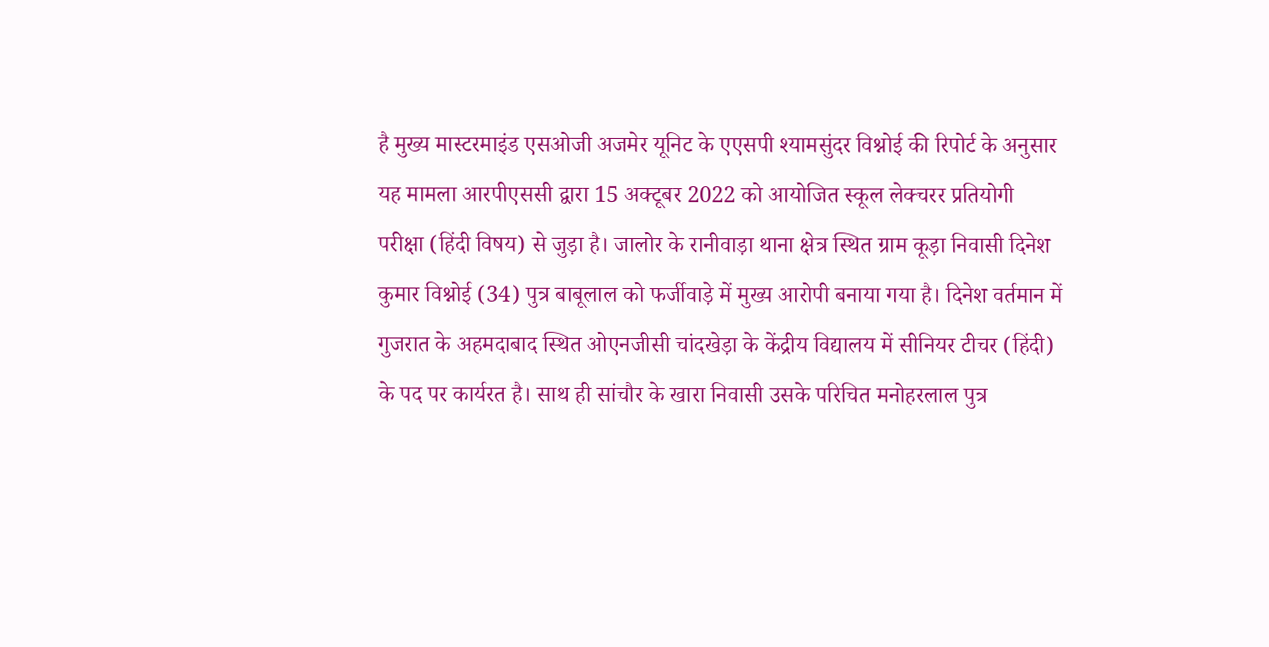है मुख्य मास्टरमाइंड एसओजी अजमेर यूनिट के एएसपी श्यामसुंदर विश्नोई की रिपोर्ट के अनुसार यह मामला आरपीएससी द्वारा 15 अक्टूबर 2022 को आयोजित स्कूल लेक्चरर प्रतियोगी परीक्षा (हिंदी विषय) से जुड़ा है। जालोर के रानीवाड़ा थाना क्षेत्र स्थित ग्राम कूड़ा निवासी दिनेश कुमार विश्नोई (34) पुत्र बाबूलाल को फर्जीवाड़े में मुख्य आरोपी बनाया गया है। दिनेश वर्तमान में गुजरात के अहमदाबाद स्थित ओएनजीसी चांदखेड़ा के केंद्रीय विद्यालय में सीनियर टीचर (हिंदी) के पद पर कार्यरत है। साथ ही सांचौर के खारा निवासी उसके परिचित मनोहरलाल पुत्र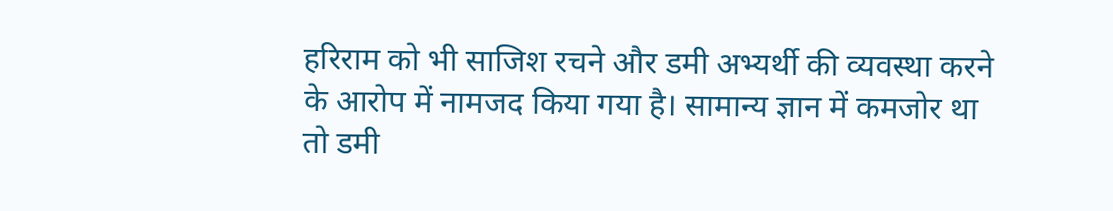हरिराम को भी साजिश रचने और डमी अभ्यर्थी की व्यवस्था करने के आरोप में नामजद किया गया है। सामान्य ज्ञान में कमजोर था तो डमी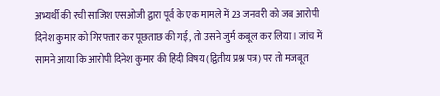अभ्यर्थी की रची साजिश एसओजी द्वारा पूर्व के एक मामले में 23 जनवरी को जब आरोपी दिनेश कुमार को गिरफ्तार कर पूछताछ की गई, तो उसने जुर्म कबूल कर लिया। जांच में सामने आया कि आरोपी दिनेश कुमार की हिंदी विषय (द्वितीय प्रश्न पत्र) पर तो मजबूत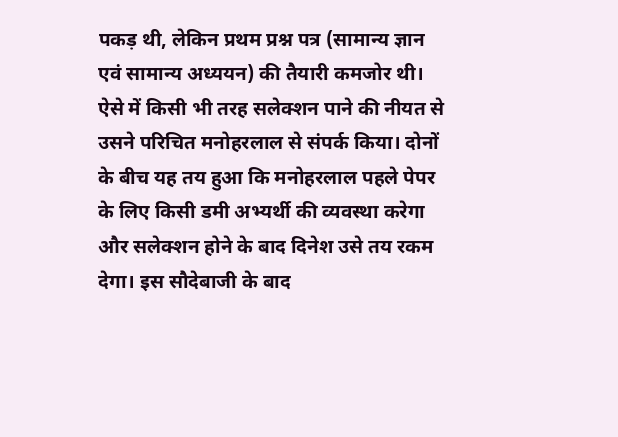पकड़ थी, लेकिन प्रथम प्रश्न पत्र (सामान्य ज्ञान एवं सामान्य अध्ययन) की तैयारी कमजोर थी। ऐसे में किसी भी तरह सलेक्शन पाने की नीयत से उसने परिचित मनोहरलाल से संपर्क किया। दोनों के बीच यह तय हुआ कि मनोहरलाल पहले पेपर के लिए किसी डमी अभ्यर्थी की व्यवस्था करेगा और सलेक्शन होने के बाद दिनेश उसे तय रकम देगा। इस सौदेबाजी के बाद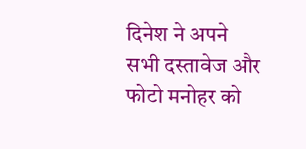दिनेश ने अपने सभी दस्तावेज और फोटो मनोहर को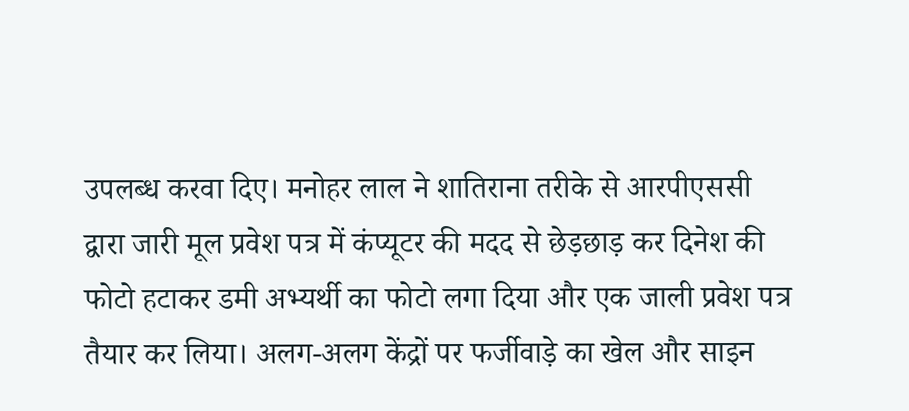उपलब्ध करवा दिए। मनोहर लाल ने शातिराना तरीके से आरपीएससी द्वारा जारी मूल प्रवेश पत्र में कंप्यूटर की मदद से छेड़छाड़ कर दिनेश की फोटो हटाकर डमी अभ्यर्थी का फोटो लगा दिया और एक जाली प्रवेश पत्र तैयार कर लिया। अलग-अलग केंद्रों पर फर्जीवाड़े का खेल और साइन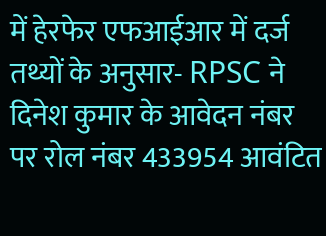में हेरफेर एफआईआर में दर्ज तथ्यों के अनुसार- RPSC ने दिनेश कुमार के आवेदन नंबर पर रोल नंबर 433954 आवंटित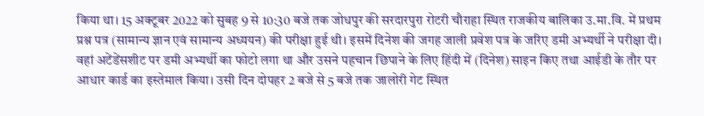किया था। 15 अक्टूबर 2022 को सुबह 9 से 10:30 बजे तक जोधपुर की सरदारपुरा रोटरी चौराहा स्थित राजकीय बालिका उ.मा.वि. में प्रथम प्रश्न पत्र (सामान्य ज्ञान एवं सामान्य अध्ययन) की परीक्षा हुई थी। इसमें दिनेश की जगह जाली प्रवेश पत्र के जरिए डमी अभ्यर्थी ने परीक्षा दी। वहां अटेंडेंसशीट पर डमी अभ्यर्थी का फोटो लगा था और उसने पहचान छिपाने के लिए हिंदी में (दिनेश) साइन किए तथा आईडी के तौर पर आधार कार्ड का इस्तेमाल किया। उसी दिन दोपहर 2 बजे से 5 बजे तक जालोरी गेट स्थित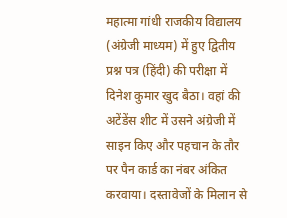महात्मा गांधी राजकीय विद्यालय (अंग्रेजी माध्यम) में हुए द्वितीय प्रश्न पत्र (हिंदी) की परीक्षा में दिनेश कुमार खुद बैठा। वहां की अटेंडेंस शीट में उसने अंग्रेजी में साइन किए और पहचान के तौर पर पैन कार्ड का नंबर अंकित करवाया। दस्तावेजों के मिलान से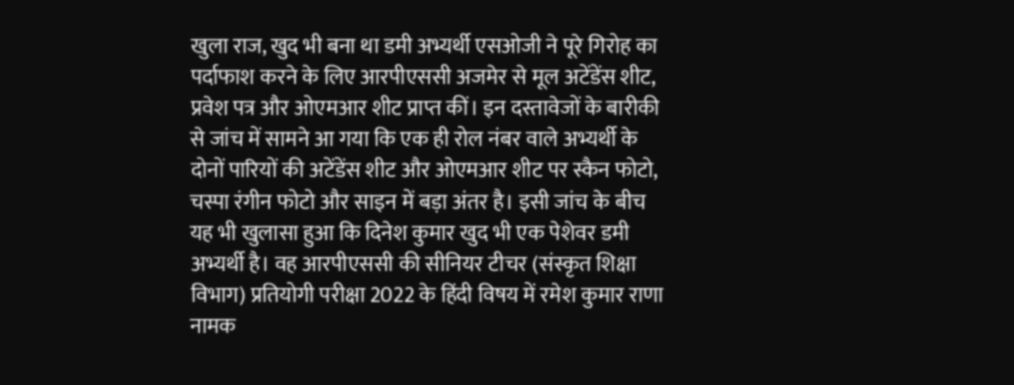खुला राज, खुद भी बना था डमी अभ्यर्थी एसओजी ने पूरे गिरोह का पर्दाफाश करने के लिए आरपीएससी अजमेर से मूल अटेंडेंस शीट, प्रवेश पत्र और ओएमआर शीट प्राप्त कीं। इन दस्तावेजों के बारीकी से जांच में सामने आ गया कि एक ही रोल नंबर वाले अभ्यर्थी के दोनों पारियों की अटेंडेंस शीट और ओएमआर शीट पर स्कैन फोटो, चस्पा रंगीन फोटो और साइन में बड़ा अंतर है। इसी जांच के बीच यह भी खुलासा हुआ कि दिनेश कुमार खुद भी एक पेशेवर डमी अभ्यर्थी है। वह आरपीएससी की सीनियर टीचर (संस्कृत शिक्षा विभाग) प्रतियोगी परीक्षा 2022 के हिंदी विषय में रमेश कुमार राणा नामक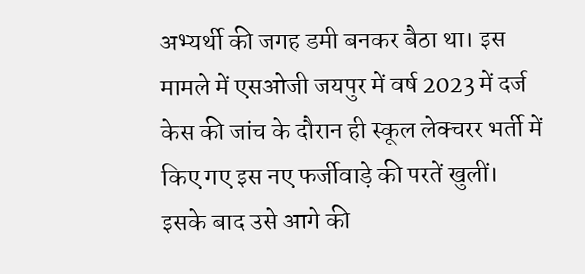अभ्यर्थी की जगह डमी बनकर बैठा था। इस मामले में एसओजी जयपुर में वर्ष 2023 में दर्ज केस की जांच के दौरान ही स्कूल लेक्चरर भर्ती में किए गए इस नए फर्जीवाड़े की परतें खुलीं। इसके बाद उसे आगे की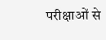परीक्षाओं से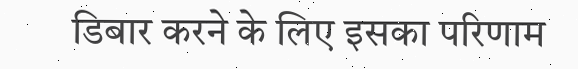डिबार करने के लिए इसका परिणाम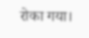रोका गया।